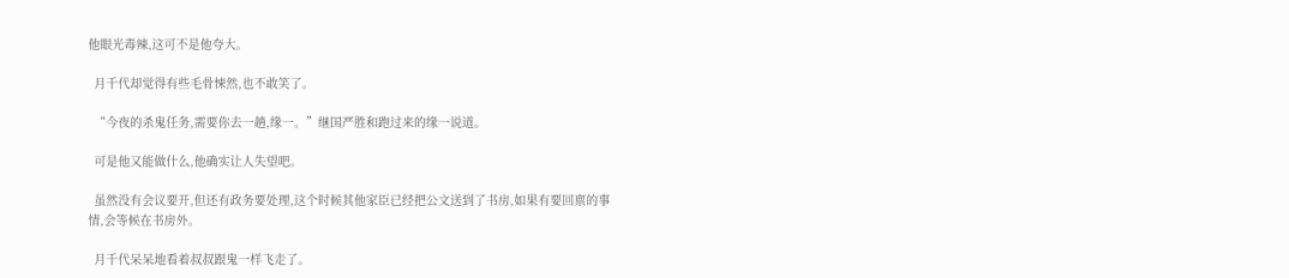他眼光毒辣,这可不是他夸大。

  月千代却觉得有些毛骨悚然,也不敢笑了。

  “今夜的杀鬼任务,需要你去一趟,缘一。”继国严胜和跑过来的缘一说道。

  可是他又能做什么,他确实让人失望吧。

  虽然没有会议要开,但还有政务要处理,这个时候其他家臣已经把公文送到了书房,如果有要回禀的事情,会等候在书房外。

  月千代呆呆地看着叔叔跟鬼一样飞走了。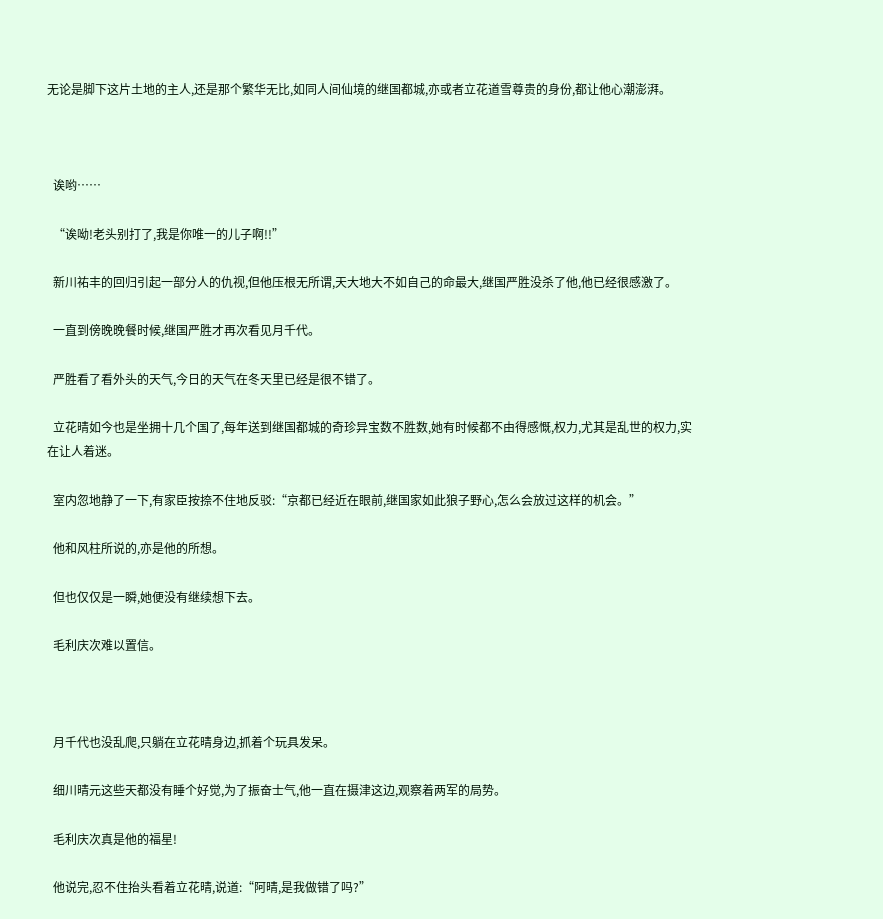无论是脚下这片土地的主人,还是那个繁华无比,如同人间仙境的继国都城,亦或者立花道雪尊贵的身份,都让他心潮澎湃。



  诶哟……

  “诶呦!老头别打了,我是你唯一的儿子啊!!”

  新川祐丰的回归引起一部分人的仇视,但他压根无所谓,天大地大不如自己的命最大,继国严胜没杀了他,他已经很感激了。

  一直到傍晚晚餐时候,继国严胜才再次看见月千代。

  严胜看了看外头的天气,今日的天气在冬天里已经是很不错了。

  立花晴如今也是坐拥十几个国了,每年送到继国都城的奇珍异宝数不胜数,她有时候都不由得感慨,权力,尤其是乱世的权力,实在让人着迷。

  室内忽地静了一下,有家臣按捺不住地反驳:“京都已经近在眼前,继国家如此狼子野心,怎么会放过这样的机会。”

  他和风柱所说的,亦是他的所想。

  但也仅仅是一瞬,她便没有继续想下去。

  毛利庆次难以置信。



  月千代也没乱爬,只躺在立花晴身边,抓着个玩具发呆。

  细川晴元这些天都没有睡个好觉,为了振奋士气,他一直在摄津这边,观察着两军的局势。

  毛利庆次真是他的福星!

  他说完,忍不住抬头看着立花晴,说道:“阿晴,是我做错了吗?”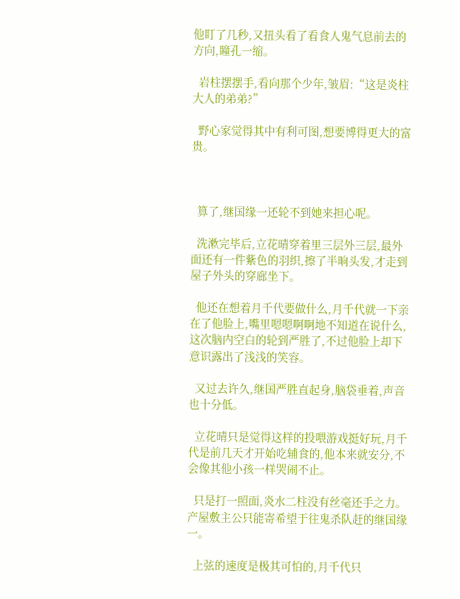他盯了几秒,又扭头看了看食人鬼气息前去的方向,瞳孔一缩。

  岩柱摆摆手,看向那个少年,皱眉:“这是炎柱大人的弟弟?”

  野心家觉得其中有利可图,想要博得更大的富贵。



  算了,继国缘一还轮不到她来担心呢。

  洗漱完毕后,立花晴穿着里三层外三层,最外面还有一件紫色的羽织,擦了半晌头发,才走到屋子外头的穿廊坐下。

  他还在想着月千代要做什么,月千代就一下亲在了他脸上,嘴里嗯嗯啊啊地不知道在说什么,这次脑内空白的轮到严胜了,不过他脸上却下意识露出了浅浅的笑容。

  又过去许久,继国严胜直起身,脑袋垂着,声音也十分低。

  立花晴只是觉得这样的投喂游戏挺好玩,月千代是前几天才开始吃辅食的,他本来就安分,不会像其他小孩一样哭闹不止。

  只是打一照面,炎水二柱没有丝毫还手之力。产屋敷主公只能寄希望于往鬼杀队赶的继国缘一。

  上弦的速度是极其可怕的,月千代只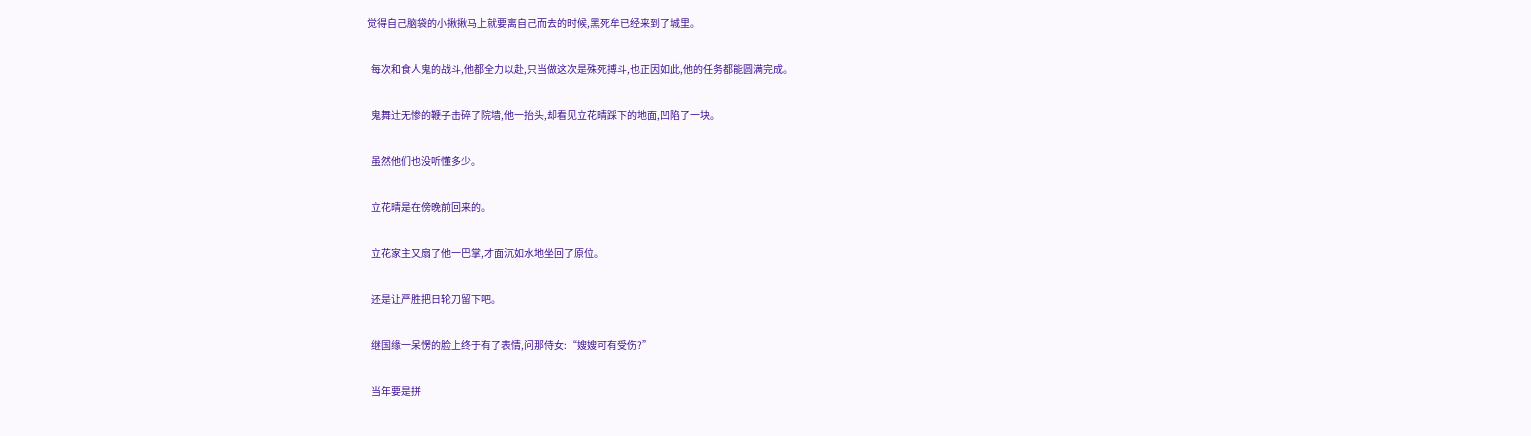觉得自己脑袋的小揪揪马上就要离自己而去的时候,黑死牟已经来到了城里。

  每次和食人鬼的战斗,他都全力以赴,只当做这次是殊死搏斗,也正因如此,他的任务都能圆满完成。

  鬼舞辻无惨的鞭子击碎了院墙,他一抬头,却看见立花晴踩下的地面,凹陷了一块。

  虽然他们也没听懂多少。

  立花晴是在傍晚前回来的。

  立花家主又扇了他一巴掌,才面沉如水地坐回了原位。

  还是让严胜把日轮刀留下吧。

  继国缘一呆愣的脸上终于有了表情,问那侍女:“嫂嫂可有受伤?”

  当年要是拼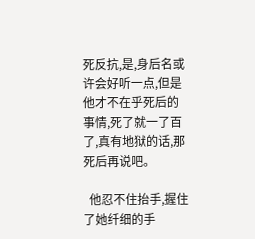死反抗,是,身后名或许会好听一点,但是他才不在乎死后的事情,死了就一了百了,真有地狱的话,那死后再说吧。

  他忍不住抬手,握住了她纤细的手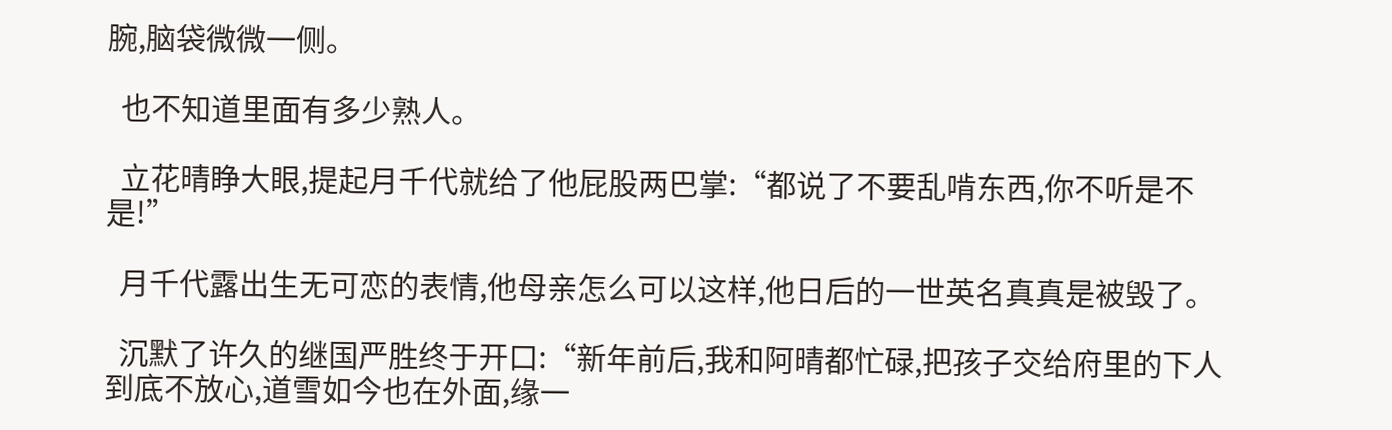腕,脑袋微微一侧。

  也不知道里面有多少熟人。

  立花晴睁大眼,提起月千代就给了他屁股两巴掌:“都说了不要乱啃东西,你不听是不是!”

  月千代露出生无可恋的表情,他母亲怎么可以这样,他日后的一世英名真真是被毁了。

  沉默了许久的继国严胜终于开口:“新年前后,我和阿晴都忙碌,把孩子交给府里的下人到底不放心,道雪如今也在外面,缘一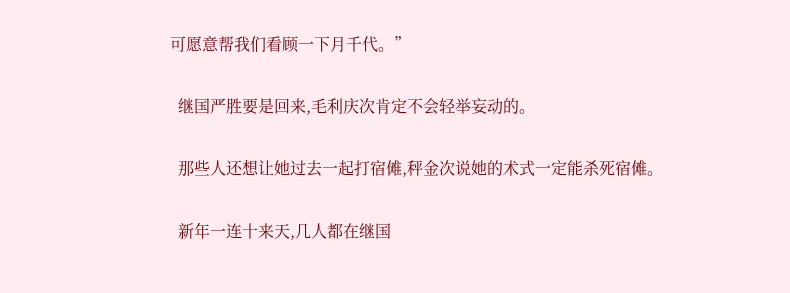可愿意帮我们看顾一下月千代。”

  继国严胜要是回来,毛利庆次肯定不会轻举妄动的。

  那些人还想让她过去一起打宿傩,秤金次说她的术式一定能杀死宿傩。

  新年一连十来天,几人都在继国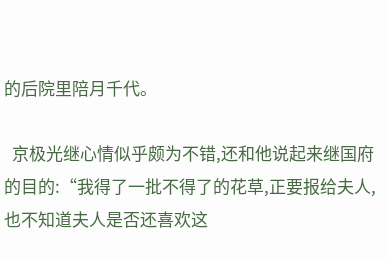的后院里陪月千代。

  京极光继心情似乎颇为不错,还和他说起来继国府的目的:“我得了一批不得了的花草,正要报给夫人,也不知道夫人是否还喜欢这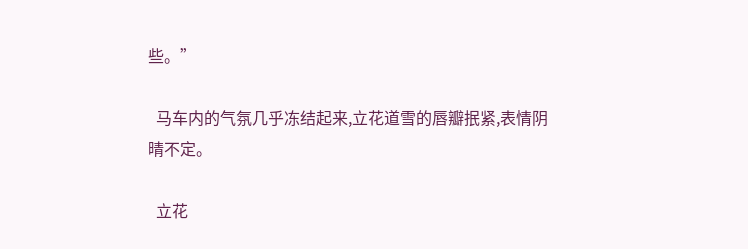些。”

  马车内的气氛几乎冻结起来,立花道雪的唇瓣抿紧,表情阴晴不定。

  立花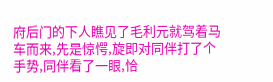府后门的下人瞧见了毛利元就驾着马车而来,先是惊愕,旋即对同伴打了个手势,同伴看了一眼,恰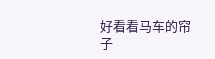好看看马车的帘子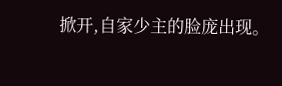掀开,自家少主的脸庞出现。